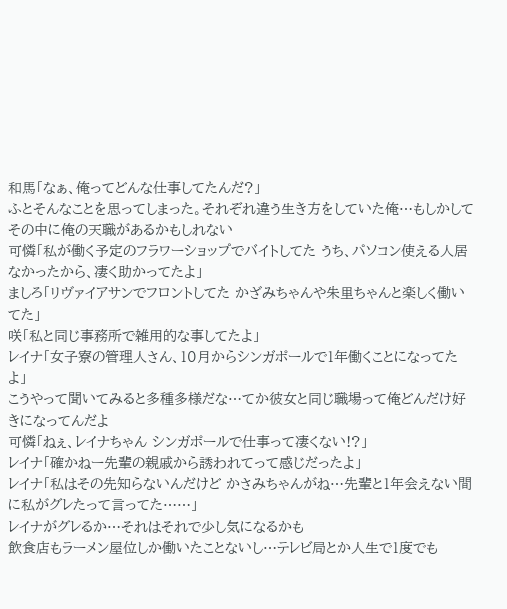和馬「なぁ、俺ってどんな仕事してたんだ?」
ふとそんなことを思ってしまった。それぞれ違う生き方をしていた俺…もしかしてその中に俺の天職があるかもしれない
可憐「私が働く予定のフラワーショップでバイトしてた うち、パソコン使える人居なかったから、凄く助かってたよ」
ましろ「リヴァイアサンでフロントしてた かざみちゃんや朱里ちゃんと楽しく働いてた」
咲「私と同じ事務所で雑用的な事してたよ」
レイナ「女子寮の管理人さん、10月からシンガポールで1年働くことになってたよ」
こうやって聞いてみると多種多様だな…てか彼女と同じ職場って俺どんだけ好きになってんだよ
可憐「ねぇ、レイナちゃん シンガポールで仕事って凄くない!?」
レイナ「確かねー先輩の親戚から誘われてって感じだったよ」
レイナ「私はその先知らないんだけど かさみちゃんがね…先輩と1年会えない間に私がグレたって言ってた……」
レイナがグレるか…それはそれで少し気になるかも
飲食店もラーメン屋位しか働いたことないし…テレビ局とか人生で1度でも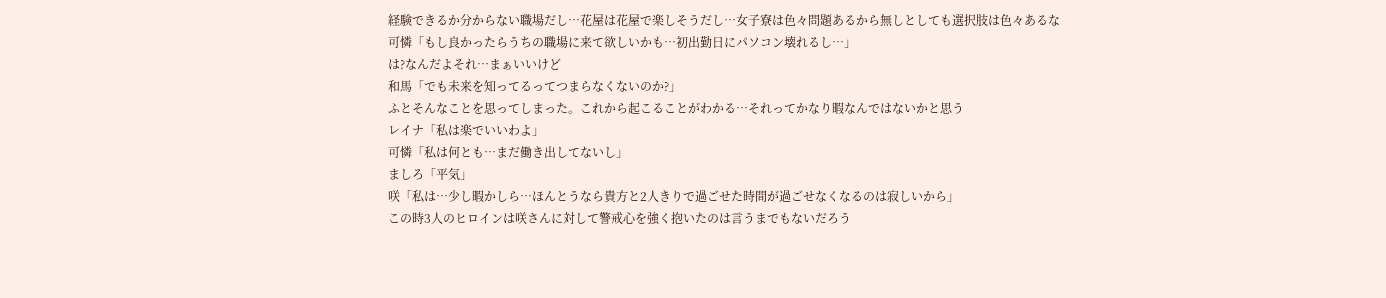経験できるか分からない職場だし…花屋は花屋で楽しそうだし…女子寮は色々問題あるから無しとしても選択肢は色々あるな
可憐「もし良かったらうちの職場に来て欲しいかも…初出勤日にパソコン壊れるし…」
は?なんだよそれ…まぁいいけど
和馬「でも未来を知ってるってつまらなくないのか?」
ふとそんなことを思ってしまった。これから起こることがわかる…それってかなり暇なんではないかと思う
レイナ「私は楽でいいわよ」
可憐「私は何とも…まだ働き出してないし」
ましろ「平気」
咲「私は…少し暇かしら…ほんとうなら貴方と2人きりで過ごせた時間が過ごせなくなるのは寂しいから」
この時3人のヒロインは咲さんに対して警戒心を強く抱いたのは言うまでもないだろう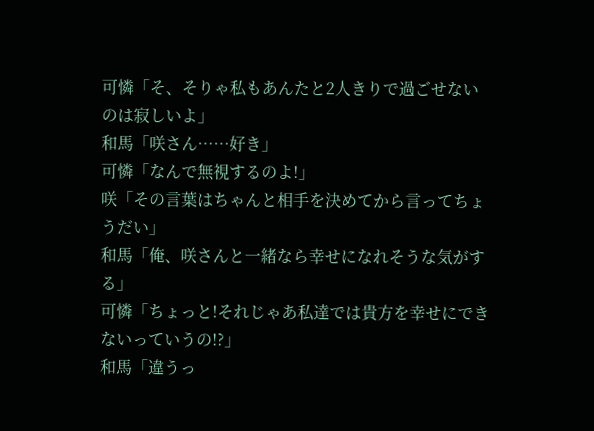可憐「そ、そりゃ私もあんたと2人きりで過ごせないのは寂しいよ」
和馬「咲さん……好き」
可憐「なんで無視するのよ!」
咲「その言葉はちゃんと相手を決めてから言ってちょうだい」
和馬「俺、咲さんと一緒なら幸せになれそうな気がする」
可憐「ちょっと!それじゃあ私達では貴方を幸せにできないっていうの!?」
和馬「違うっ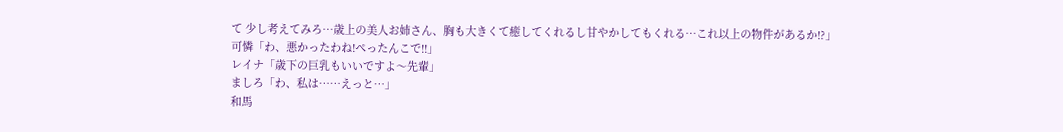て 少し考えてみろ…歳上の美人お姉さん、胸も大きくて癒してくれるし甘やかしてもくれる…これ以上の物件があるか!?」
可憐「わ、悪かったわね!ぺったんこで!!」
レイナ「歳下の巨乳もいいですよ〜先輩」
ましろ「わ、私は……えっと…」
和馬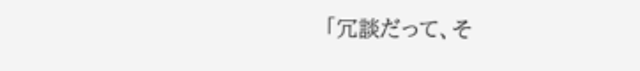「冗談だって、そ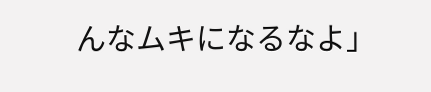んなムキになるなよ」